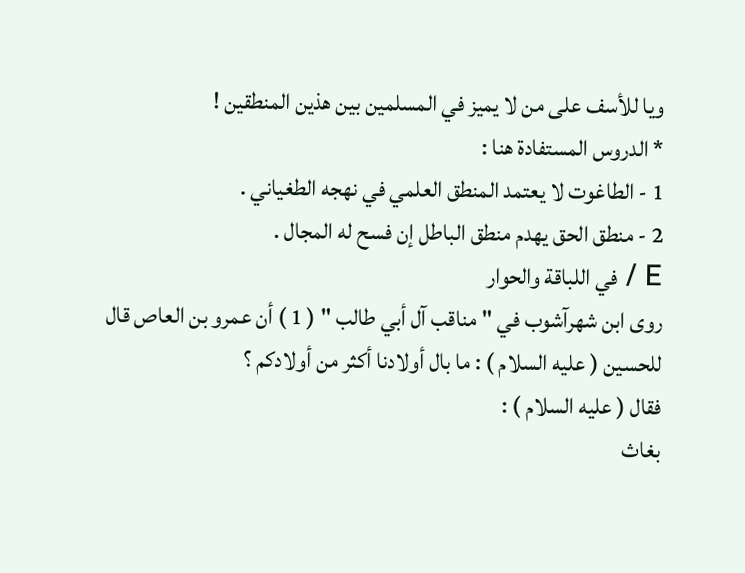ويا للأسف على من لا يميز في المسلمين بين هذين المنطقين !
* الدروس المستفادة هنا :
1 - الطاغوت لا يعتمد المنطق العلمي في نهجه الطغياني .
2 - منطق الحق يهدم منطق الباطل إن فسح له المجال .
E / في اللباقة والحوار
روى ابن شهرآشوب في " مناقب آل أبي طالب " ( 1 ) أن عمرو بن العاص قال
للحسين ( عليه السلام ) : ما بال أولادنا أكثر من أولادكم ؟
فقال ( عليه السلام ) :
بغاث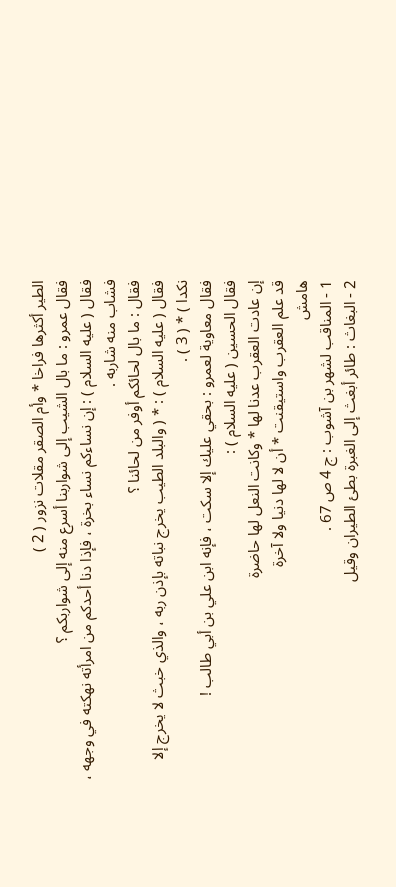الطير أكثرها فراخا * وأم الصقر مقلات نزور ( 2 )
فقال عمرو : ما بال الشيب إلى شواربنا أسرع منه إلى شواربكم ؟
فقال ( عليه السلام ) : إن نساءكم نساء بخرة ، فإذا دنا أحدكم من امرأته نهكته في وجهه ،
فشاب منه شاربه .
فقال : ما بال لحائكم أوفر من لحائنا ؟
فقال ( عليه السلام ) : * ( والبلد الطيب يخرج نباته بإذن ربه ، والذي خبث لا يخرج إلا
نكدا ) * ( 3 ) .
فقال معاوية لعمرو : بحقي عليك إلا سكت ، فإنه ابن علي بن أبي طالب !
فقال الحسين ( عليه السلام ) :
إن عادت العقرب عدنا لها * وكانت النعل لها حاضرة
قد علم العقرب واستيقنت * أن لا لها دنيا ولا آخرة
هامش
1 - المناقب لشهر بن آشوب : ج 4 ص 67 .
2 - البغاث : طائر أبغث إلى الغبرة بطئ الطيران وقيل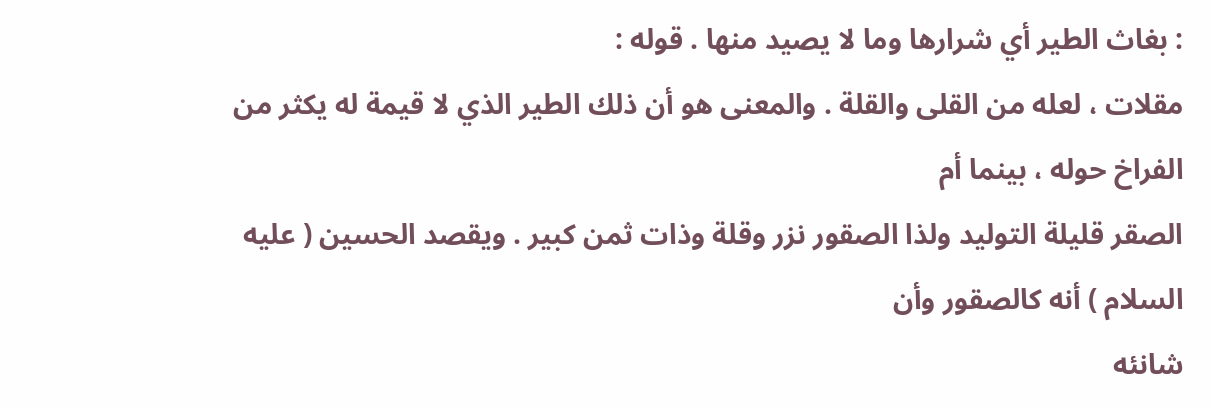: بغاث الطير أي شرارها وما لا يصيد منها . قوله :
مقلات ، لعله من القلى والقلة . والمعنى هو أن ذلك الطير الذي لا قيمة له يكثر من الفراخ حوله ، بينما أم
الصقر قليلة التوليد ولذا الصقور نزر وقلة وذات ثمن كبير . ويقصد الحسين ( عليه السلام ) أنه كالصقور وأن
شانئه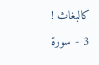كالبغاث !
3 - سورة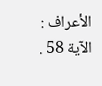الأعراف : الآية 58 .